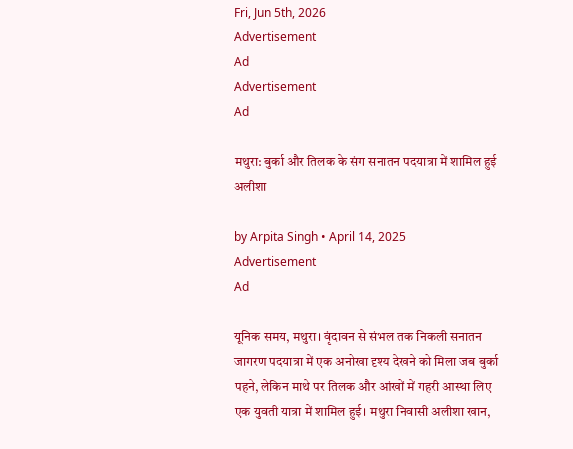Fri, Jun 5th, 2026
Advertisement
Ad
Advertisement
Ad

मथुरा: बुर्का और तिलक के संग सनातन पदयात्रा में शामिल हुई अलीशा

by Arpita Singh • April 14, 2025
Advertisement
Ad

यूनिक समय, मथुरा। वृंदावन से संभल तक निकली सनातन जागरण पदयात्रा में एक अनोखा दृश्य देखने को मिला जब बुर्का पहने, लेकिन माथे पर तिलक और आंखों में गहरी आस्था लिए एक युवती यात्रा में शामिल हुई। मथुरा निवासी अलीशा खान,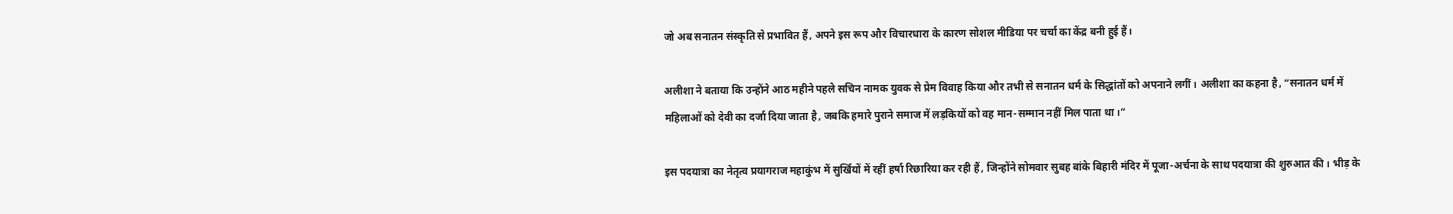जो अब सनातन संस्कृति से प्रभावित हैं, अपने इस रूप और विचारधारा के कारण सोशल मीडिया पर चर्चा का केंद्र बनी हुई हैं।

अलीशा ने बताया कि उन्होंने आठ महीने पहले सचिन नामक युवक से प्रेम विवाह किया और तभी से सनातन धर्म के सिद्धांतों को अपनाने लगीं। अलीशा का कहना है, “सनातन धर्म में महिलाओं को देवी का दर्जा दिया जाता है, जबकि हमारे पुराने समाज में लड़कियों को वह मान-सम्मान नहीं मिल पाता था।”

इस पदयात्रा का नेतृत्व प्रयागराज महाकुंभ में सुर्खियों में रहीं हर्षा रिछारिया कर रही हैं, जिन्होंने सोमवार सुबह बांके बिहारी मंदिर में पूजा-अर्चना के साथ पदयात्रा की शुरुआत की। भीड़ के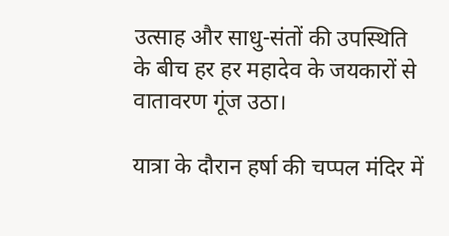उत्साह और साधु-संतों की उपस्थिति के बीच हर हर महादेव के जयकारों से वातावरण गूंज उठा।

यात्रा के दौरान हर्षा की चप्पल मंदिर में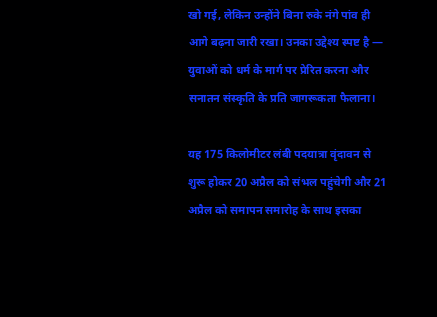खो गई, लेकिन उन्होंने बिना रुके नंगे पांव ही आगे बढ़ना जारी रखा। उनका उद्देश्य स्पष्ट है — युवाओं को धर्म के मार्ग पर प्रेरित करना और सनातन संस्कृति के प्रति जागरूकता फैलाना।

यह 175 किलोमीटर लंबी पदयात्रा वृंदावन से शुरू होकर 20 अप्रैल को संभल पहुंचेगी और 21 अप्रैल को समापन समारोह के साथ इसका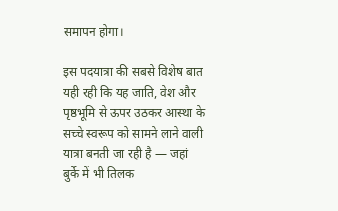समापन होगा।

इस पदयात्रा की सबसे विशेष बात यही रही कि यह जाति, वेश और पृष्ठभूमि से ऊपर उठकर आस्था के सच्चे स्वरूप को सामने लाने वाली यात्रा बनती जा रही है — जहां बुर्के में भी तिलक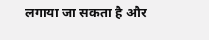लगाया जा सकता है और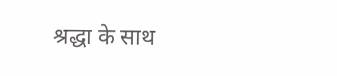श्रद्धा के साथ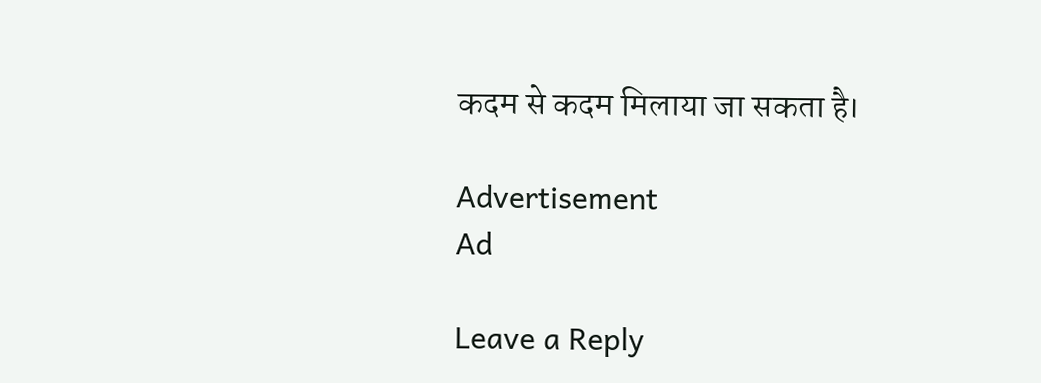कदम से कदम मिलाया जा सकता है।

Advertisement
Ad

Leave a Reply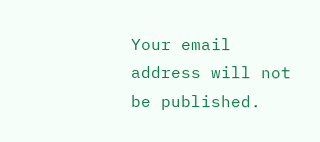Your email address will not be published.